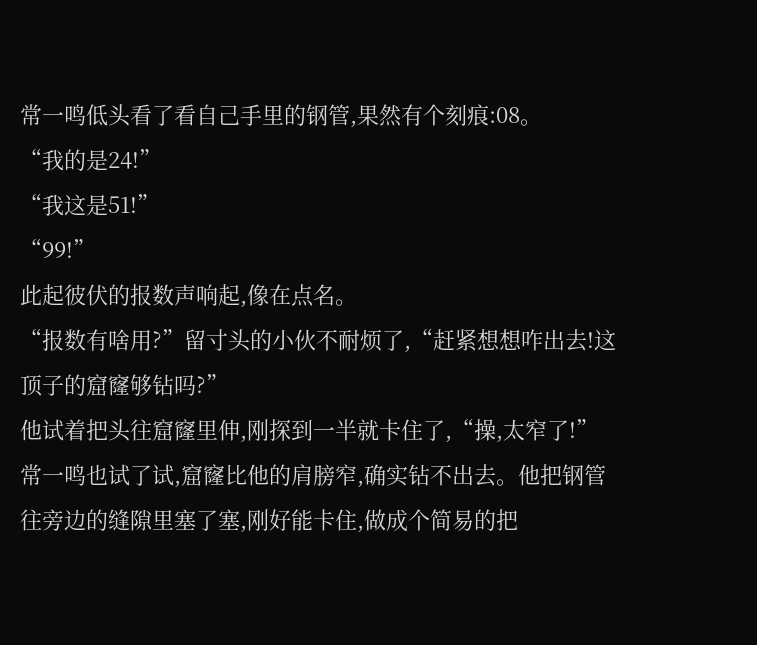常一鸣低头看了看自己手里的钢管,果然有个刻痕:08。
“我的是24!”
“我这是51!”
“99!”
此起彼伏的报数声响起,像在点名。
“报数有啥用?”留寸头的小伙不耐烦了,“赶紧想想咋出去!这顶子的窟窿够钻吗?”
他试着把头往窟窿里伸,刚探到一半就卡住了,“操,太窄了!”
常一鸣也试了试,窟窿比他的肩膀窄,确实钻不出去。他把钢管往旁边的缝隙里塞了塞,刚好能卡住,做成个简易的把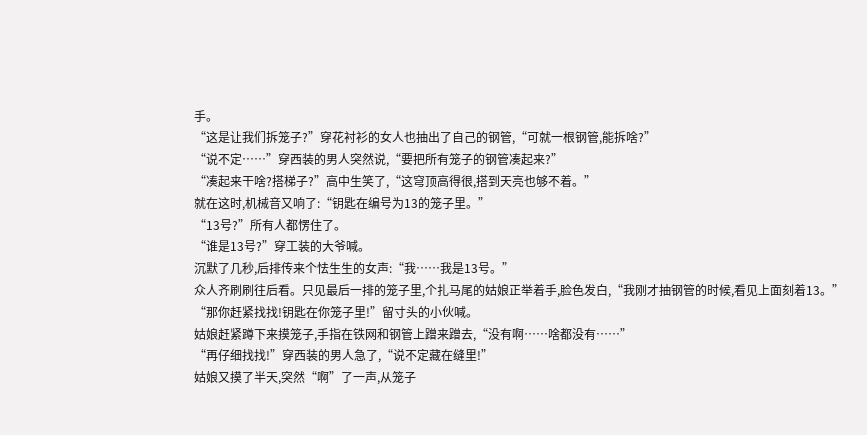手。
“这是让我们拆笼子?”穿花衬衫的女人也抽出了自己的钢管,“可就一根钢管,能拆啥?”
“说不定……”穿西装的男人突然说,“要把所有笼子的钢管凑起来?”
“凑起来干啥?搭梯子?”高中生笑了,“这穹顶高得很,搭到天亮也够不着。”
就在这时,机械音又响了:“钥匙在编号为13的笼子里。”
“13号?”所有人都愣住了。
“谁是13号?”穿工装的大爷喊。
沉默了几秒,后排传来个怯生生的女声:“我……我是13号。”
众人齐刷刷往后看。只见最后一排的笼子里,个扎马尾的姑娘正举着手,脸色发白,“我刚才抽钢管的时候,看见上面刻着13。”
“那你赶紧找找!钥匙在你笼子里!”留寸头的小伙喊。
姑娘赶紧蹲下来摸笼子,手指在铁网和钢管上蹭来蹭去,“没有啊……啥都没有……”
“再仔细找找!”穿西装的男人急了,“说不定藏在缝里!”
姑娘又摸了半天,突然“啊”了一声,从笼子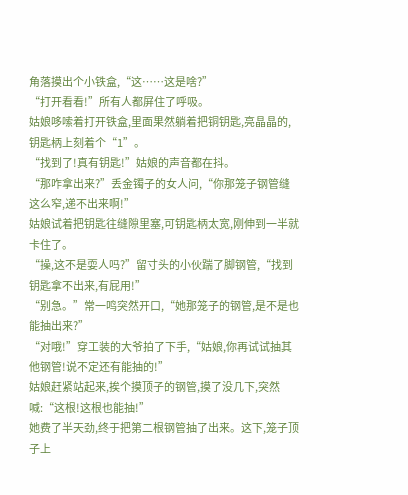角落摸出个小铁盒,“这……这是啥?”
“打开看看!”所有人都屏住了呼吸。
姑娘哆嗦着打开铁盒,里面果然躺着把铜钥匙,亮晶晶的,钥匙柄上刻着个“1”。
“找到了!真有钥匙!”姑娘的声音都在抖。
“那咋拿出来?”丢金镯子的女人问,“你那笼子钢管缝这么窄,递不出来啊!”
姑娘试着把钥匙往缝隙里塞,可钥匙柄太宽,刚伸到一半就卡住了。
“操,这不是耍人吗?”留寸头的小伙踹了脚钢管,“找到钥匙拿不出来,有屁用!”
“别急。”常一鸣突然开口,“她那笼子的钢管,是不是也能抽出来?”
“对哦!”穿工装的大爷拍了下手,“姑娘,你再试试抽其他钢管!说不定还有能抽的!”
姑娘赶紧站起来,挨个摸顶子的钢管,摸了没几下,突然喊:“这根!这根也能抽!”
她费了半天劲,终于把第二根钢管抽了出来。这下,笼子顶子上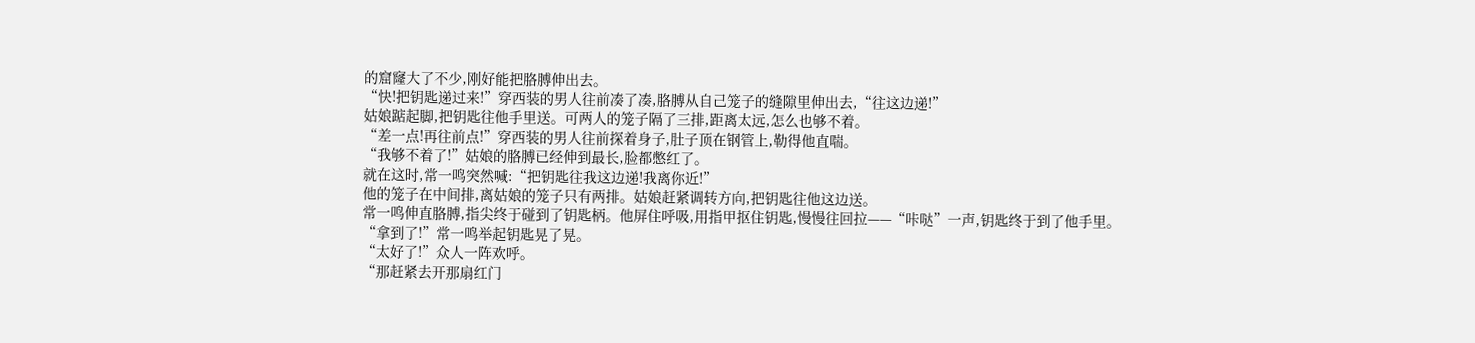的窟窿大了不少,刚好能把胳膊伸出去。
“快!把钥匙递过来!”穿西装的男人往前凑了凑,胳膊从自己笼子的缝隙里伸出去,“往这边递!”
姑娘踮起脚,把钥匙往他手里送。可两人的笼子隔了三排,距离太远,怎么也够不着。
“差一点!再往前点!”穿西装的男人往前探着身子,肚子顶在钢管上,勒得他直喘。
“我够不着了!”姑娘的胳膊已经伸到最长,脸都憋红了。
就在这时,常一鸣突然喊:“把钥匙往我这边递!我离你近!”
他的笼子在中间排,离姑娘的笼子只有两排。姑娘赶紧调转方向,把钥匙往他这边送。
常一鸣伸直胳膊,指尖终于碰到了钥匙柄。他屏住呼吸,用指甲抠住钥匙,慢慢往回拉——“咔哒”一声,钥匙终于到了他手里。
“拿到了!”常一鸣举起钥匙晃了晃。
“太好了!”众人一阵欢呼。
“那赶紧去开那扇红门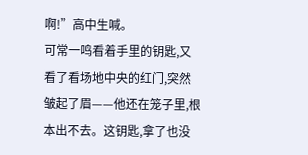啊!”高中生喊。
可常一鸣看着手里的钥匙,又看了看场地中央的红门,突然皱起了眉——他还在笼子里,根本出不去。这钥匙,拿了也没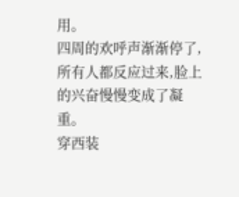用。
四周的欢呼声渐渐停了,所有人都反应过来,脸上的兴奋慢慢变成了凝重。
穿西装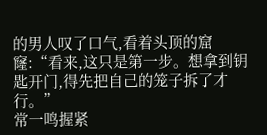的男人叹了口气,看着头顶的窟窿:“看来,这只是第一步。想拿到钥匙开门,得先把自己的笼子拆了才行。”
常一鸣握紧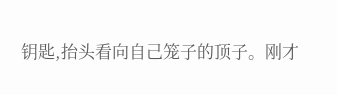钥匙,抬头看向自己笼子的顶子。刚才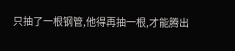只抽了一根钢管,他得再抽一根,才能腾出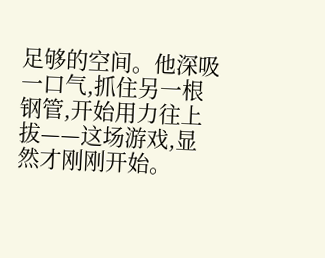足够的空间。他深吸一口气,抓住另一根钢管,开始用力往上拔——这场游戏,显然才刚刚开始。